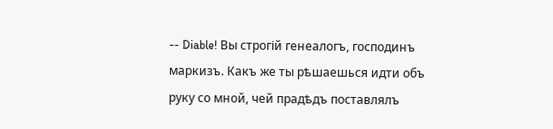-- Diable! Вы строгій генеалогъ, господинъ маркизъ. Какъ же ты рѣшаешься идти объ руку со мной, чей прадѣдъ поставлялъ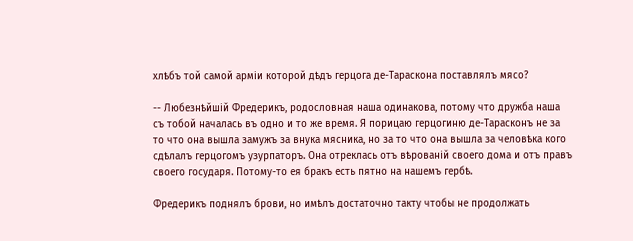хлѣбъ той самой арміи которой дѣдъ герцога де-Тараскона поставлялъ мясо?

-- Любезнѣйшій Фредерикъ, родословная наша одинакова, потому что дружба наша съ тобой началась въ одно и то же время. Я порицаю герцогиню де-Тарасконъ не за то что она вышла замужъ за внука мясника, но за то что она вышла за человѣка кого сдѣлалъ герцогомъ узурпаторъ. Она отреклась отъ вѣрованій своего дома и отъ правъ своего государя. Потому-то ея бракъ есть пятно на нашемъ гербѣ.

Фредерикъ поднялъ брови, но имѣлъ достаточно такту чтобы не продолжать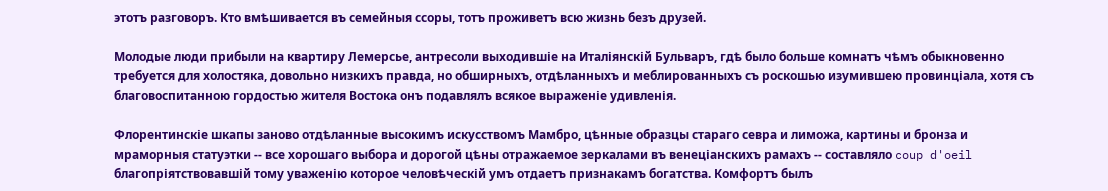этотъ разговоръ. Кто вмѣшивается въ семейныя ссоры, тотъ проживетъ всю жизнь безъ друзей.

Молодые люди прибыли на квартиру Лемерсье, антресоли выходившіе на Италіянскій Бульваръ, гдѣ было больше комнатъ чѣмъ обыкновенно требуется для холостяка, довольно низкихъ правда, но обширныхъ, отдѣланныхъ и меблированныхъ съ роскошью изумившею провинціала, хотя съ благовоспитанною гордостью жителя Востока онъ подавлялъ всякое выраженіе удивленія.

Флорентинскіе шкапы заново отдѣланные высокимъ искусствомъ Мамбро, цѣнные образцы стараго севра и лиможа, картины и бронза и мраморныя статуэтки -- все хорошаго выбора и дорогой цѣны отражаемое зеркалами въ венеціанскихъ рамахъ -- составляло coup d'oeil благопріятствовавшій тому уваженію которое человѣческій умъ отдаетъ признакамъ богатства. Комфортъ былъ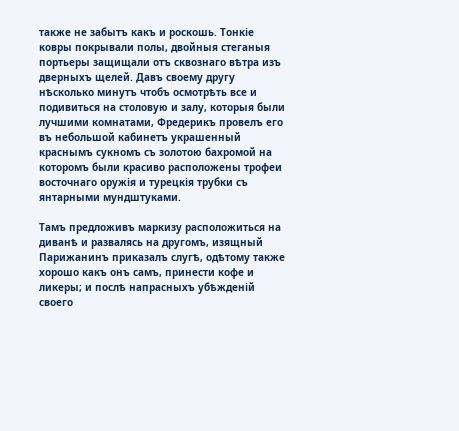также не забытъ какъ и роскошь. Тонкіе ковры покрывали полы, двойныя стеганыя портьеры защищали отъ сквознаго вѣтра изъ дверныхъ щелей. Давъ своему другу нѣсколько минутъ чтобъ осмотрѣть все и подивиться на столовую и залу, которыя были лучшими комнатами, Фредерикъ провелъ его въ небольшой кабинетъ украшенный краснымъ сукномъ съ золотою бахромой на которомъ были красиво расположены трофеи восточнаго оружія и турецкія трубки съ янтарными мундштуками.

Тамъ предложивъ маркизу расположиться на диванѣ и развалясь на другомъ, изящный Парижанинъ приказалъ слугѣ, одѣтому также хорошо какъ онъ самъ, принести кофе и ликеры; и послѣ напрасныхъ убѣжденій своего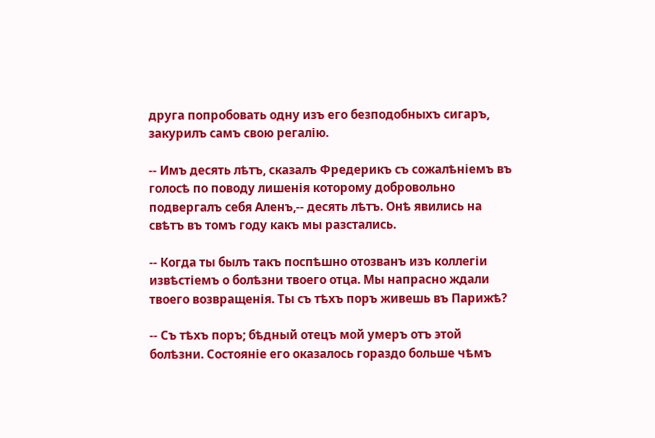друга попробовать одну изъ его безподобныхъ сигаръ, закурилъ самъ свою регалію.

-- Имъ десять лѣтъ, сказалъ Фредерикъ съ сожалѣніемъ въ голосѣ по поводу лишенія которому добровольно подвергалъ себя Аленъ,-- десять лѣтъ. Онѣ явились на свѣтъ въ томъ году какъ мы разстались.

-- Когда ты былъ такъ поспѣшно отозванъ изъ коллегіи извѣстіемъ о болѣзни твоего отца. Мы напрасно ждали твоего возвращенія. Ты съ тѣхъ поръ живешь въ Парижѣ?

-- Съ тѣхъ поръ; бѣдный отецъ мой умеръ отъ этой болѣзни. Состояніе его оказалось гораздо больше чѣмъ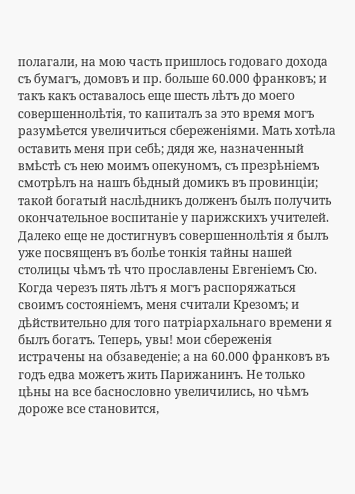полагали, на мою часть пришлось годоваго дохода съ бумагъ, домовъ и пр. больше 60.000 франковъ; и такъ какъ оставалось еще шесть лѣтъ до моего совершеннолѣтія, то капиталъ за это время могъ разумѣется увеличиться сбереженіями. Мать хотѣла оставить меня при себѣ; дядя же, назначенный вмѣстѣ съ нею моимъ опекуномъ, съ презрѣніемъ смотрѣлъ на нашъ бѣдный домикъ въ провинціи; такой богатый наслѣдникъ долженъ былъ получить окончательное воспитаніе у парижскихъ учителей. Далеко еще не достигнувъ совершеннолѣтія я былъ уже посвященъ въ болѣе тонкія тайны нашей столицы чѣмъ тѣ что прославлены Евгеніемъ Сю. Когда черезъ пять лѣтъ я могъ распоряжаться своимъ состояніемъ, меня считали Крезомъ; и дѣйствительно для того патріархальнаго времени я былъ богатъ. Теперь, увы! мои сбереженія истрачены на обзаведеніе; а на 60.000 франковъ въ годъ едва можетъ жить Парижанинъ. Не только цѣны на все баснословно увеличились, но чѣмъ дороже все становится,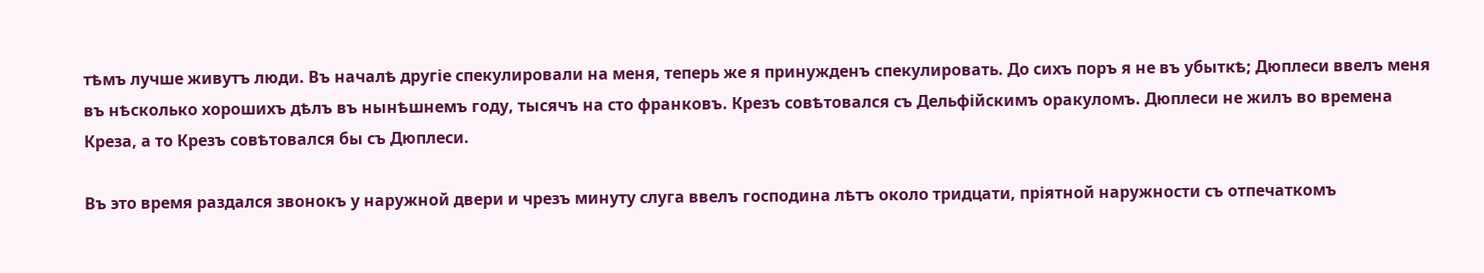тѣмъ лучше живутъ люди. Въ началѣ другіе спекулировали на меня, теперь же я принужденъ спекулировать. До сихъ поръ я не въ убыткѣ; Дюплеси ввелъ меня въ нѣсколько хорошихъ дѣлъ въ нынѣшнемъ году, тысячъ на сто франковъ. Крезъ совѣтовался съ Дельфійскимъ оракуломъ. Дюплеси не жилъ во времена Креза, а то Крезъ совѣтовался бы съ Дюплеси.

Въ это время раздался звонокъ у наружной двери и чрезъ минуту слуга ввелъ господина лѣтъ около тридцати, пріятной наружности съ отпечаткомъ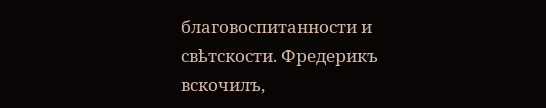благовоспитанности и свѣтскости. Фредерикъ вскочилъ,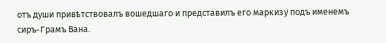отъ души привѣтствовалъ вошедшаго и представилъ его маркизу подъ именемъ сиръ-Грамъ Вана.